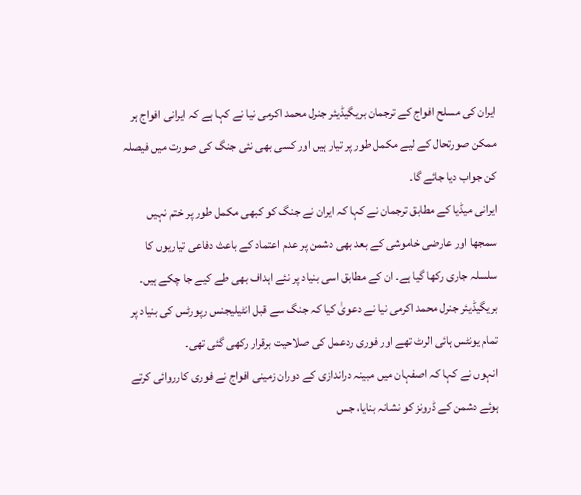ایران کی مسلح افواج کے ترجمان بریگیڈیئر جنرل محمد اکرمی نیا نے کہا ہے کہ ایرانی افواج ہر ممکن صورتحال کے لیے مکمل طور پر تیار ہیں اور کسی بھی نئی جنگ کی صورت میں فیصلہ کن جواب دیا جائے گا۔
ایرانی میڈیا کے مطابق ترجمان نے کہا کہ ایران نے جنگ کو کبھی مکمل طور پر ختم نہیں سمجھا اور عارضی خاموشی کے بعد بھی دشمن پر عدم اعتماد کے باعث دفاعی تیاریوں کا سلسلہ جاری رکھا گیا ہے۔ ان کے مطابق اسی بنیاد پر نئے اہداف بھی طے کیے جا چکے ہیں۔
بریگیڈیئر جنرل محمد اکرمی نیا نے دعویٰ کیا کہ جنگ سے قبل انٹیلیجنس رپورٹس کی بنیاد پر تمام یونٹس ہائی الرٹ تھے اور فوری ردعمل کی صلاحیت برقرار رکھی گئی تھی۔
انہوں نے کہا کہ اصفہان میں مبینہ دراندازی کے دوران زمینی افواج نے فوری کارروائی کرتے ہوئے دشمن کے ڈرونز کو نشانہ بنایا، جس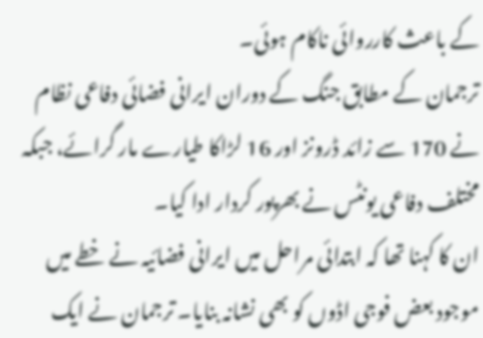کے باعث کارروائی ناکام ہوئی۔
ترجمان کے مطابق جنگ کے دوران ایرانی فضائی دفاعی نظام نے 170 سے زائد ڈرونز اور 16 لڑاکا طیارے مار گرائے، جبکہ مختلف دفاعی یونٹس نے بھرپور کردار ادا کیا۔
ان کا کہنا تھا کہ ابتدائی مراحل میں ایرانی فضائیہ نے خطے میں موجود بعض فوجی اڈوں کو بھی نشانہ بنایا۔ ترجمان نے ایک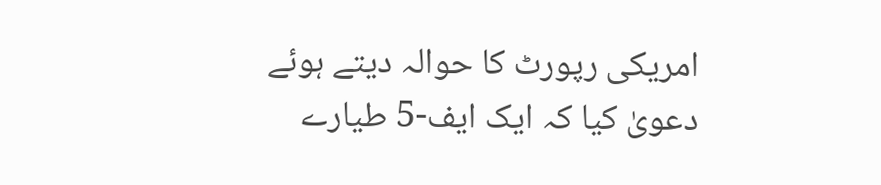امریکی رپورٹ کا حوالہ دیتے ہوئے دعویٰ کیا کہ ایک ایف-5 طیارے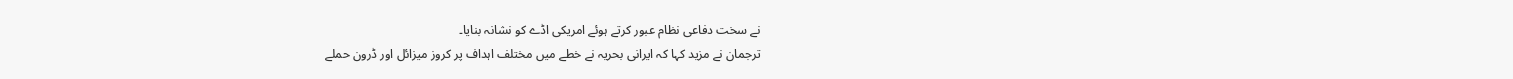نے سخت دفاعی نظام عبور کرتے ہوئے امریکی اڈے کو نشانہ بنایا۔
ترجمان نے مزید کہا کہ ایرانی بحریہ نے خطے میں مختلف اہداف پر کروز میزائل اور ڈرون حملے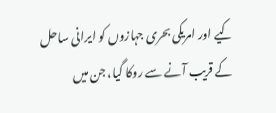کیے اور امریکی بحری جہازوں کو ایرانی ساحل کے قریب آنے سے روکا گیا، جن میں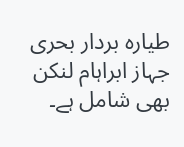طیارہ بردار بحری جہاز ابراہام لنکن بھی شامل ہے۔